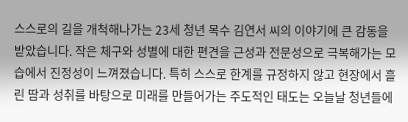스스로의 길을 개척해나가는 23세 청년 목수 김연서 씨의 이야기에 큰 감동을 받았습니다. 작은 체구와 성별에 대한 편견을 근성과 전문성으로 극복해가는 모습에서 진정성이 느껴졌습니다. 특히 스스로 한계를 규정하지 않고 현장에서 흘린 땀과 성취를 바탕으로 미래를 만들어가는 주도적인 태도는 오늘날 청년들에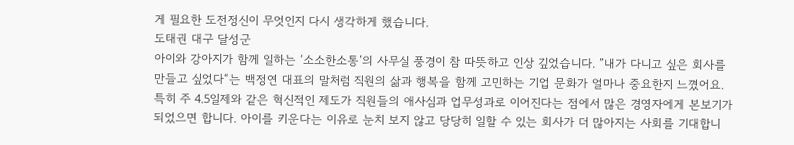게 필요한 도전정신이 무엇인지 다시 생각하게 했습니다.
도태권 대구 달성군
아이와 강아지가 함께 일하는 ‘소소한소통’의 사무실 풍경이 참 따뜻하고 인상 깊었습니다. ”내가 다니고 싶은 회사를 만들고 싶었다“는 백정연 대표의 말처럼 직원의 삶과 행복을 함께 고민하는 기업 문화가 얼마나 중요한지 느꼈어요. 특히 주 4.5일제와 같은 혁신적인 제도가 직원들의 애사심과 업무성과로 이어진다는 점에서 많은 경영자에게 본보기가 되었으면 합니다. 아이를 키운다는 이유로 눈치 보지 않고 당당히 일할 수 있는 회사가 더 많아지는 사회를 기대합니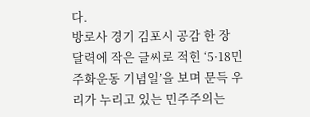다.
방로사 경기 김포시 공감 한 장
달력에 작은 글씨로 적힌 ‘5·18민주화운동 기념일’을 보며 문득 우리가 누리고 있는 민주주의는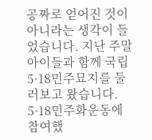공짜로 얻어진 것이 아니라는 생각이 들었습니다. 지난 주말 아이들과 함께 국립5·18민주묘지를 둘러보고 왔습니다. 5·18민주화운동에 참여했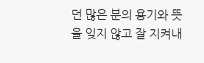던 많은 분의 용기와 뜻을 잊지 않고 잘 지켜내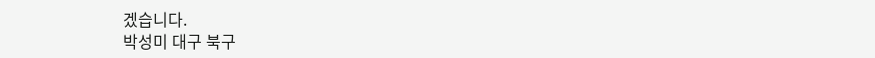겠습니다.
박성미 대구 북구